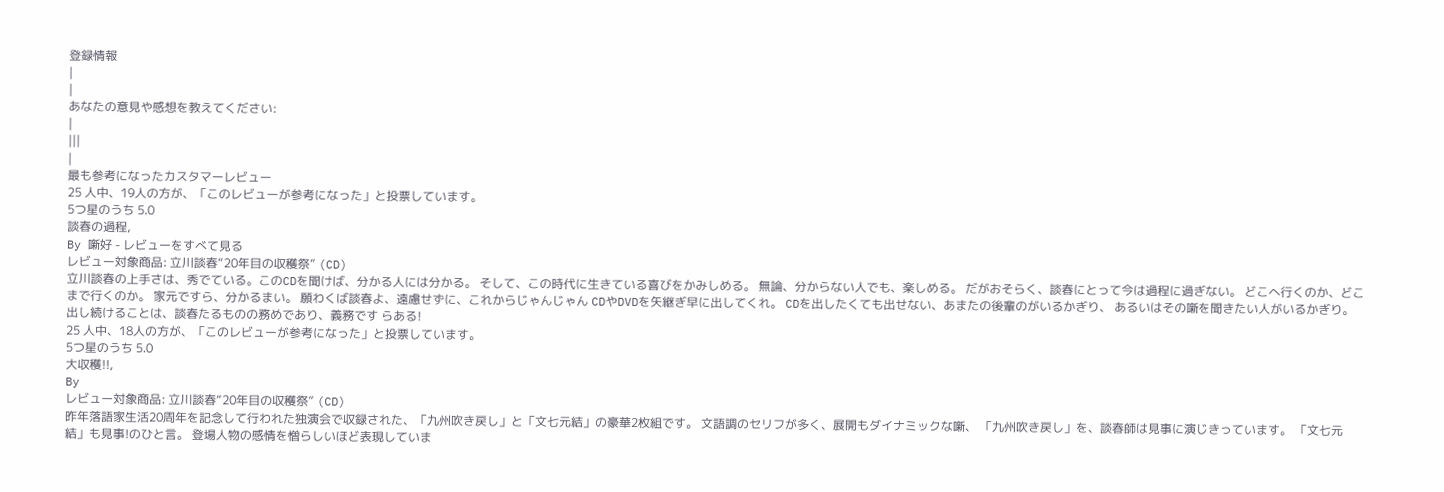登録情報
|
|
あなたの意見や感想を教えてください:
|
|||
|
最も参考になったカスタマーレビュー
25 人中、19人の方が、「このレビューが参考になった」と投票しています。
5つ星のうち 5.0
談春の過程,
By 噺好 - レビューをすべて見る
レビュー対象商品: 立川談春“20年目の収穫祭” (CD)
立川談春の上手さは、秀でている。このCDを聞けば、分かる人には分かる。 そして、この時代に生きている喜びをかみしめる。 無論、分からない人でも、楽しめる。 だがおそらく、談春にとって今は過程に過ぎない。 どこへ行くのか、どこまで行くのか。 家元ですら、分かるまい。 願わくば談春よ、遠慮せずに、これからじゃんじゃん CDやDVDを矢継ぎ早に出してくれ。 CDを出したくても出せない、あまたの後輩のがいるかぎり、 あるいはその噺を聞きたい人がいるかぎり。 出し続けることは、談春たるものの務めであり、義務です らある!
25 人中、18人の方が、「このレビューが参考になった」と投票しています。
5つ星のうち 5.0
大収穫!!,
By
レビュー対象商品: 立川談春“20年目の収穫祭” (CD)
昨年落語家生活20周年を記念して行われた独演会で収録された、「九州吹き戻し」と「文七元結」の豪華2枚組です。 文語調のセリフが多く、展開もダイナミックな噺、 「九州吹き戻し」を、談春師は見事に演じきっています。 「文七元結」も見事!のひと言。 登場人物の感情を憎らしいほど表現していま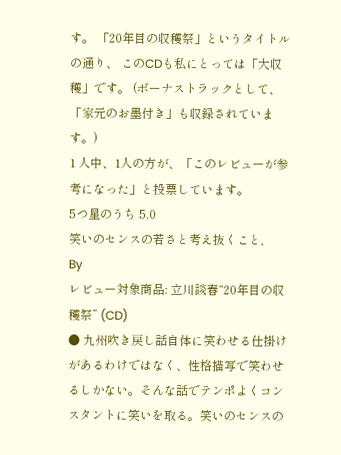す。 「20年目の収穫祭」というタイトルの通り、 このCDも私にとっては「大収穫」です。 (ボーナストラックとして、「家元のお墨付き」も収録されています。)
1 人中、1人の方が、「このレビューが参考になった」と投票しています。
5つ星のうち 5.0
笑いのセンスの若さと考え抜くこと,
By
レビュー対象商品: 立川談春“20年目の収穫祭” (CD)
● 九州吹き戻し話自体に笑わせる仕掛けがあるわけではなく、性格描写で笑わせるしかない。そんな話でテンポよくコンスタントに笑いを取る。笑いのセンスの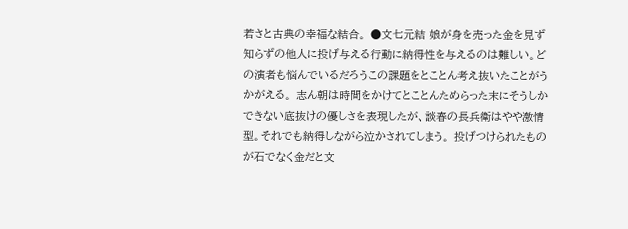若さと古典の幸福な結合。 ●文七元結 娘が身を売った金を見ず知らずの他人に投げ与える行動に納得性を与えるのは難しい。どの演者も悩んでいるだろうこの課題をとことん考え抜いたことがうかがえる。 志ん朝は時間をかけてとことんためらった末にそうしかできない底抜けの優しさを表現したが、談春の長兵衛はやや激情型。それでも納得しながら泣かされてしまう。 投げつけられたものが石でなく金だと文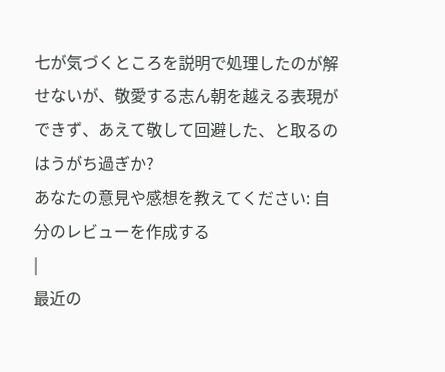七が気づくところを説明で処理したのが解せないが、敬愛する志ん朝を越える表現ができず、あえて敬して回避した、と取るのはうがち過ぎか?
あなたの意見や感想を教えてください: 自分のレビューを作成する
|
最近の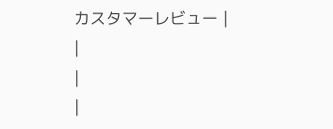カスタマーレビュー |
|
|
|